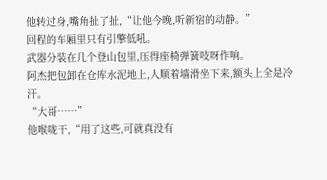他转过身,嘴角扯了扯,“让他今晚,听新宿的动静。”
回程的车厢里只有引擎低吼。
武器分装在几个登山包里,压得座椅弹簧吱呀作响。
阿杰把包卸在仓库水泥地上,人顺着墙滑坐下来,额头上全是冷汗。
“大哥……”
他喉咙干,“用了这些,可就真没有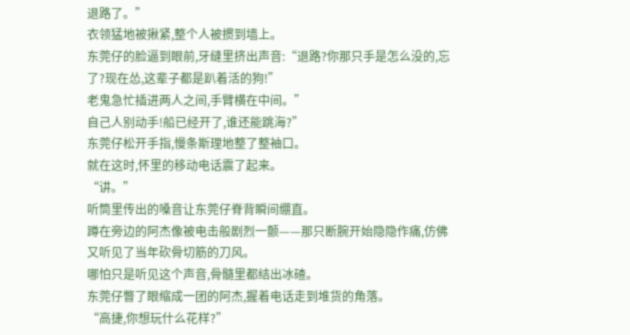退路了。”
衣领猛地被揪紧,整个人被掼到墙上。
东莞仔的脸逼到眼前,牙缝里挤出声音:“退路?你那只手是怎么没的,忘了?现在怂,这辈子都是趴着活的狗!”
老鬼急忙插进两人之间,手臂横在中间。”
自己人别动手!船已经开了,谁还能跳海?”
东莞仔松开手指,慢条斯理地整了整袖口。
就在这时,怀里的移动电话震了起来。
“讲。”
听筒里传出的嗓音让东莞仔脊背瞬间绷直。
蹲在旁边的阿杰像被电击般剧烈一颤——那只断腕开始隐隐作痛,仿佛又听见了当年砍骨切筋的刀风。
哪怕只是听见这个声音,骨髓里都结出冰碴。
东莞仔瞥了眼缩成一团的阿杰,握着电话走到堆货的角落。
“高捷,你想玩什么花样?”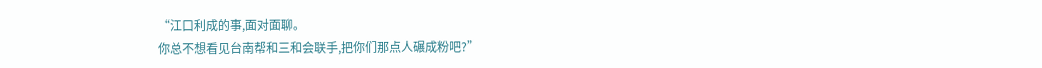“江口利成的事,面对面聊。
你总不想看见台南帮和三和会联手,把你们那点人碾成粉吧?”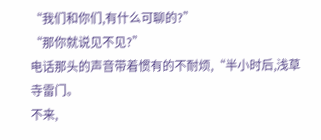“我们和你们,有什么可聊的?”
“那你就说见不见?”
电话那头的声音带着惯有的不耐烦,“半小时后,浅草寺雷门。
不来,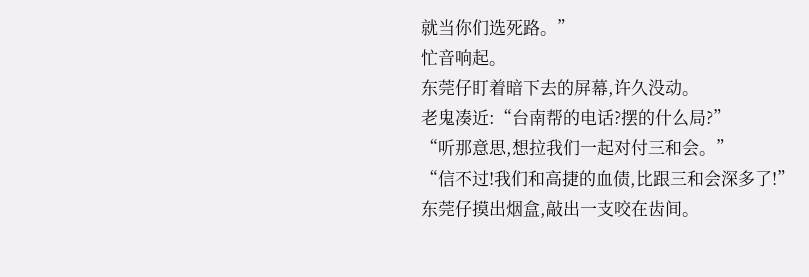就当你们选死路。”
忙音响起。
东莞仔盯着暗下去的屏幕,许久没动。
老鬼凑近:“台南帮的电话?摆的什么局?”
“听那意思,想拉我们一起对付三和会。”
“信不过!我们和高捷的血债,比跟三和会深多了!”
东莞仔摸出烟盒,敲出一支咬在齿间。